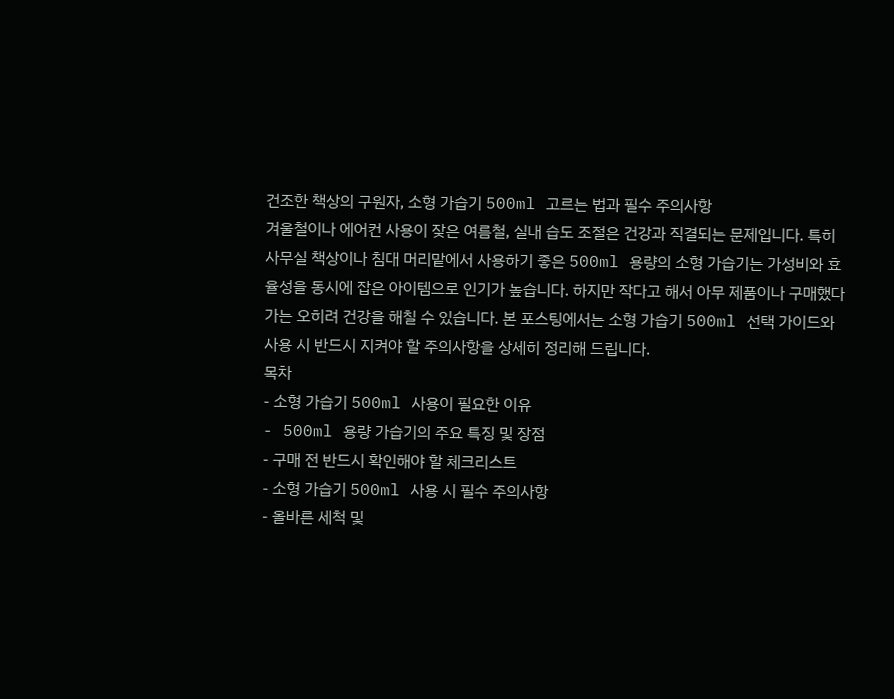건조한 책상의 구원자, 소형 가습기 500ml 고르는 법과 필수 주의사항
겨울철이나 에어컨 사용이 잦은 여름철, 실내 습도 조절은 건강과 직결되는 문제입니다. 특히 사무실 책상이나 침대 머리맡에서 사용하기 좋은 500ml 용량의 소형 가습기는 가성비와 효율성을 동시에 잡은 아이템으로 인기가 높습니다. 하지만 작다고 해서 아무 제품이나 구매했다가는 오히려 건강을 해칠 수 있습니다. 본 포스팅에서는 소형 가습기 500ml 선택 가이드와 사용 시 반드시 지켜야 할 주의사항을 상세히 정리해 드립니다.
목차
- 소형 가습기 500ml 사용이 필요한 이유
- 500ml 용량 가습기의 주요 특징 및 장점
- 구매 전 반드시 확인해야 할 체크리스트
- 소형 가습기 500ml 사용 시 필수 주의사항
- 올바른 세척 및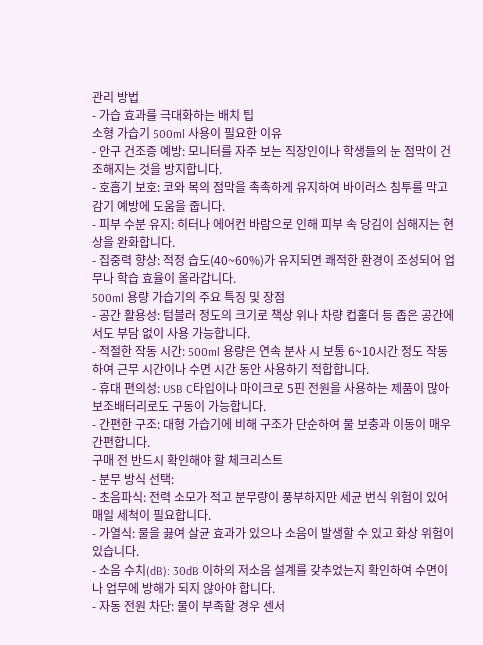관리 방법
- 가습 효과를 극대화하는 배치 팁
소형 가습기 500ml 사용이 필요한 이유
- 안구 건조증 예방: 모니터를 자주 보는 직장인이나 학생들의 눈 점막이 건조해지는 것을 방지합니다.
- 호흡기 보호: 코와 목의 점막을 촉촉하게 유지하여 바이러스 침투를 막고 감기 예방에 도움을 줍니다.
- 피부 수분 유지: 히터나 에어컨 바람으로 인해 피부 속 당김이 심해지는 현상을 완화합니다.
- 집중력 향상: 적정 습도(40~60%)가 유지되면 쾌적한 환경이 조성되어 업무나 학습 효율이 올라갑니다.
500ml 용량 가습기의 주요 특징 및 장점
- 공간 활용성: 텀블러 정도의 크기로 책상 위나 차량 컵홀더 등 좁은 공간에서도 부담 없이 사용 가능합니다.
- 적절한 작동 시간: 500ml 용량은 연속 분사 시 보통 6~10시간 정도 작동하여 근무 시간이나 수면 시간 동안 사용하기 적합합니다.
- 휴대 편의성: USB C타입이나 마이크로 5핀 전원을 사용하는 제품이 많아 보조배터리로도 구동이 가능합니다.
- 간편한 구조: 대형 가습기에 비해 구조가 단순하여 물 보충과 이동이 매우 간편합니다.
구매 전 반드시 확인해야 할 체크리스트
- 분무 방식 선택:
- 초음파식: 전력 소모가 적고 분무량이 풍부하지만 세균 번식 위험이 있어 매일 세척이 필요합니다.
- 가열식: 물을 끓여 살균 효과가 있으나 소음이 발생할 수 있고 화상 위험이 있습니다.
- 소음 수치(dB): 30dB 이하의 저소음 설계를 갖추었는지 확인하여 수면이나 업무에 방해가 되지 않아야 합니다.
- 자동 전원 차단: 물이 부족할 경우 센서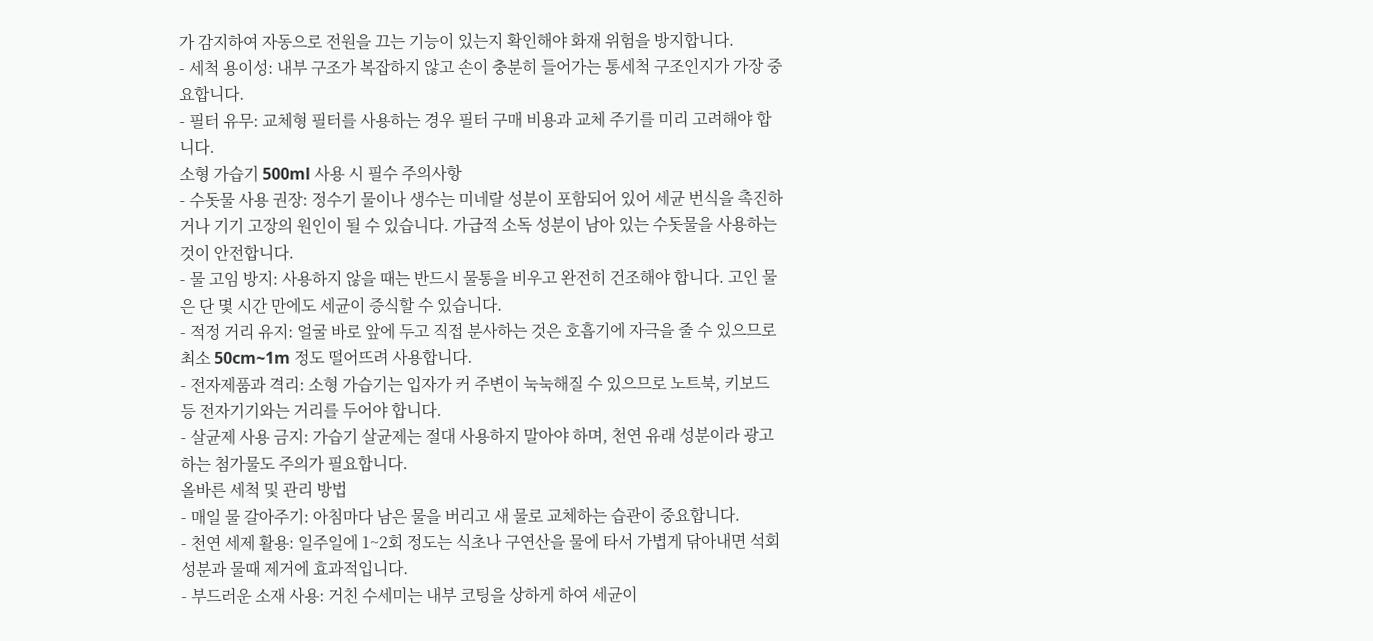가 감지하여 자동으로 전원을 끄는 기능이 있는지 확인해야 화재 위험을 방지합니다.
- 세척 용이성: 내부 구조가 복잡하지 않고 손이 충분히 들어가는 통세척 구조인지가 가장 중요합니다.
- 필터 유무: 교체형 필터를 사용하는 경우 필터 구매 비용과 교체 주기를 미리 고려해야 합니다.
소형 가습기 500ml 사용 시 필수 주의사항
- 수돗물 사용 권장: 정수기 물이나 생수는 미네랄 성분이 포함되어 있어 세균 번식을 촉진하거나 기기 고장의 원인이 될 수 있습니다. 가급적 소독 성분이 남아 있는 수돗물을 사용하는 것이 안전합니다.
- 물 고임 방지: 사용하지 않을 때는 반드시 물통을 비우고 완전히 건조해야 합니다. 고인 물은 단 몇 시간 만에도 세균이 증식할 수 있습니다.
- 적정 거리 유지: 얼굴 바로 앞에 두고 직접 분사하는 것은 호흡기에 자극을 줄 수 있으므로 최소 50cm~1m 정도 떨어뜨려 사용합니다.
- 전자제품과 격리: 소형 가습기는 입자가 커 주변이 눅눅해질 수 있으므로 노트북, 키보드 등 전자기기와는 거리를 두어야 합니다.
- 살균제 사용 금지: 가습기 살균제는 절대 사용하지 말아야 하며, 천연 유래 성분이라 광고하는 첨가물도 주의가 필요합니다.
올바른 세척 및 관리 방법
- 매일 물 갈아주기: 아침마다 남은 물을 버리고 새 물로 교체하는 습관이 중요합니다.
- 천연 세제 활용: 일주일에 1~2회 정도는 식초나 구연산을 물에 타서 가볍게 닦아내면 석회 성분과 물때 제거에 효과적입니다.
- 부드러운 소재 사용: 거친 수세미는 내부 코팅을 상하게 하여 세균이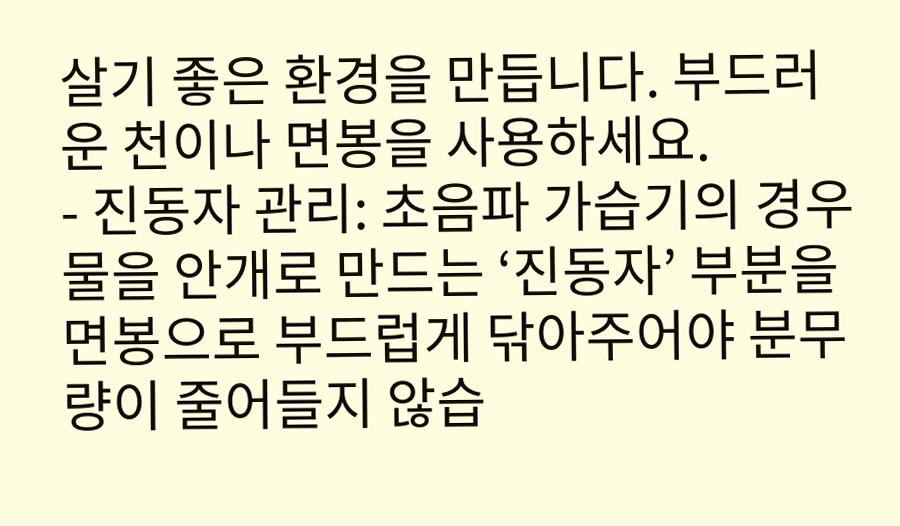살기 좋은 환경을 만듭니다. 부드러운 천이나 면봉을 사용하세요.
- 진동자 관리: 초음파 가습기의 경우 물을 안개로 만드는 ‘진동자’ 부분을 면봉으로 부드럽게 닦아주어야 분무량이 줄어들지 않습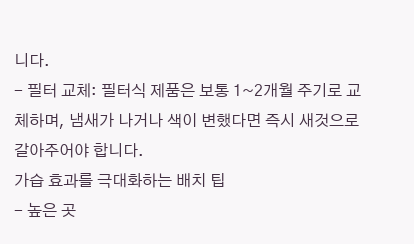니다.
- 필터 교체: 필터식 제품은 보통 1~2개월 주기로 교체하며, 냄새가 나거나 색이 변했다면 즉시 새것으로 갈아주어야 합니다.
가습 효과를 극대화하는 배치 팁
- 높은 곳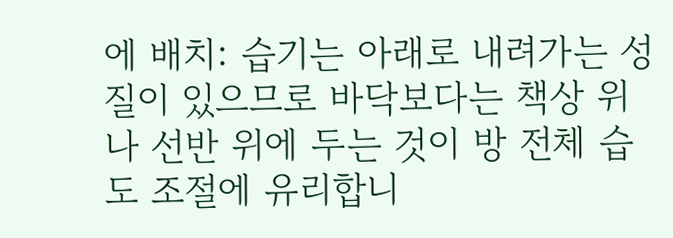에 배치: 습기는 아래로 내려가는 성질이 있으므로 바닥보다는 책상 위나 선반 위에 두는 것이 방 전체 습도 조절에 유리합니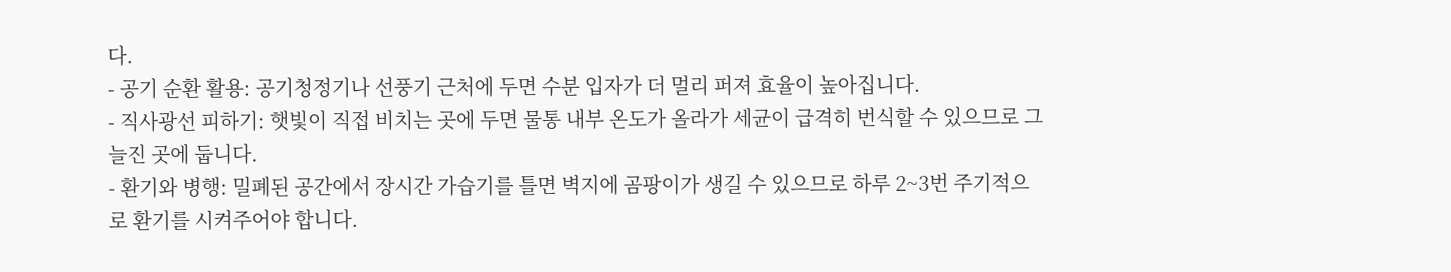다.
- 공기 순환 활용: 공기청정기나 선풍기 근처에 두면 수분 입자가 더 멀리 퍼져 효율이 높아집니다.
- 직사광선 피하기: 햇빛이 직접 비치는 곳에 두면 물통 내부 온도가 올라가 세균이 급격히 번식할 수 있으므로 그늘진 곳에 둡니다.
- 환기와 병행: 밀폐된 공간에서 장시간 가습기를 틀면 벽지에 곰팡이가 생길 수 있으므로 하루 2~3번 주기적으로 환기를 시켜주어야 합니다.